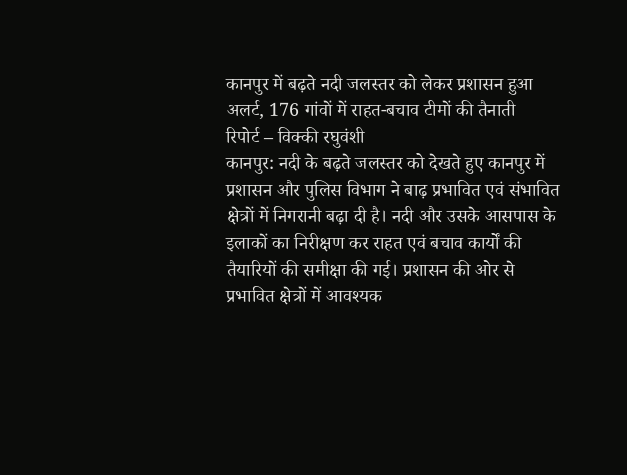कानपुर में बढ़ते नदी जलस्तर को लेकर प्रशासन हुआ अलर्ट, 176 गांवों में राहत-बचाव टीमों की तैनाती
रिपोर्ट – विक्की रघुवंशी
कानपुर: नदी के बढ़ते जलस्तर को देखते हुए कानपुर में प्रशासन और पुलिस विभाग ने बाढ़ प्रभावित एवं संभावित क्षेत्रों में निगरानी बढ़ा दी है। नदी और उसके आसपास के इलाकों का निरीक्षण कर राहत एवं बचाव कार्यों की तैयारियों की समीक्षा की गई। प्रशासन की ओर से प्रभावित क्षेत्रों में आवश्यक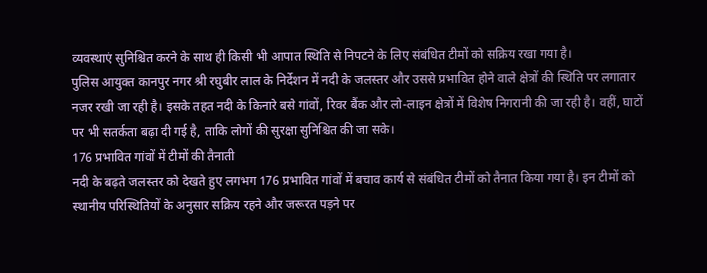व्यवस्थाएं सुनिश्चित करने के साथ ही किसी भी आपात स्थिति से निपटने के लिए संबंधित टीमों को सक्रिय रखा गया है।
पुलिस आयुक्त कानपुर नगर श्री रघुबीर लाल के निर्देशन में नदी के जलस्तर और उससे प्रभावित होने वाले क्षेत्रों की स्थिति पर लगातार नजर रखी जा रही है। इसके तहत नदी के किनारे बसे गांवों, रिवर बैंक और लो-लाइन क्षेत्रों में विशेष निगरानी की जा रही है। वहीं, घाटों पर भी सतर्कता बढ़ा दी गई है, ताकि लोगों की सुरक्षा सुनिश्चित की जा सके।
176 प्रभावित गांवों में टीमों की तैनाती
नदी के बढ़ते जलस्तर को देखते हुए लगभग 176 प्रभावित गांवों में बचाव कार्य से संबंधित टीमों को तैनात किया गया है। इन टीमों को स्थानीय परिस्थितियों के अनुसार सक्रिय रहने और जरूरत पड़ने पर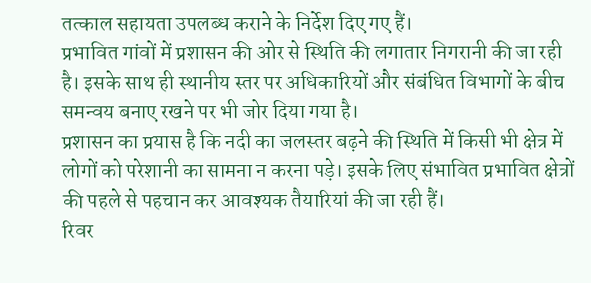तत्काल सहायता उपलब्ध कराने के निर्देश दिए गए हैं।
प्रभावित गांवों में प्रशासन की ओर से स्थिति की लगातार निगरानी की जा रही है। इसके साथ ही स्थानीय स्तर पर अधिकारियों और संबंधित विभागों के बीच समन्वय बनाए रखने पर भी जोर दिया गया है।
प्रशासन का प्रयास है कि नदी का जलस्तर बढ़ने की स्थिति में किसी भी क्षेत्र में लोगों को परेशानी का सामना न करना पड़े। इसके लिए संभावित प्रभावित क्षेत्रों की पहले से पहचान कर आवश्यक तैयारियां की जा रही हैं।
रिवर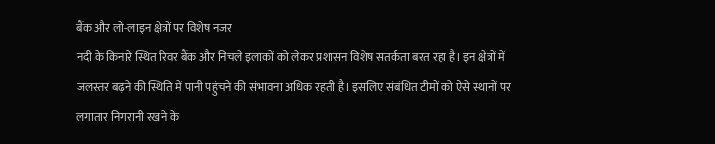बैंक और लो-लाइन क्षेत्रों पर विशेष नजर
नदी के किनारे स्थित रिवर बैंक और निचले इलाकों को लेकर प्रशासन विशेष सतर्कता बरत रहा है। इन क्षेत्रों में जलस्तर बढ़ने की स्थिति में पानी पहुंचने की संभावना अधिक रहती है। इसलिए संबंधित टीमों को ऐसे स्थानों पर लगातार निगरानी रखने के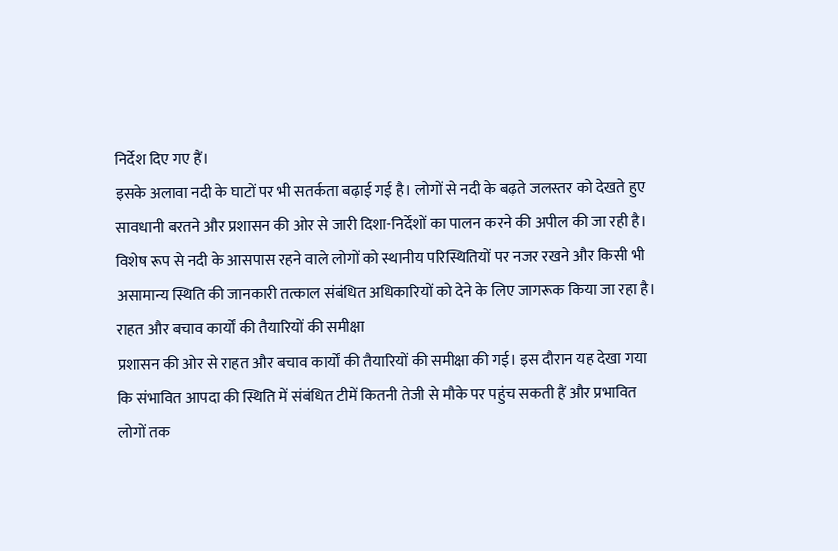निर्देश दिए गए हैं।
इसके अलावा नदी के घाटों पर भी सतर्कता बढ़ाई गई है। लोगों से नदी के बढ़ते जलस्तर को देखते हुए सावधानी बरतने और प्रशासन की ओर से जारी दिशा-निर्देशों का पालन करने की अपील की जा रही है।
विशेष रूप से नदी के आसपास रहने वाले लोगों को स्थानीय परिस्थितियों पर नजर रखने और किसी भी असामान्य स्थिति की जानकारी तत्काल संबंधित अधिकारियों को देने के लिए जागरूक किया जा रहा है।
राहत और बचाव कार्यों की तैयारियों की समीक्षा
प्रशासन की ओर से राहत और बचाव कार्यों की तैयारियों की समीक्षा की गई। इस दौरान यह देखा गया कि संभावित आपदा की स्थिति में संबंधित टीमें कितनी तेजी से मौके पर पहुंच सकती हैं और प्रभावित लोगों तक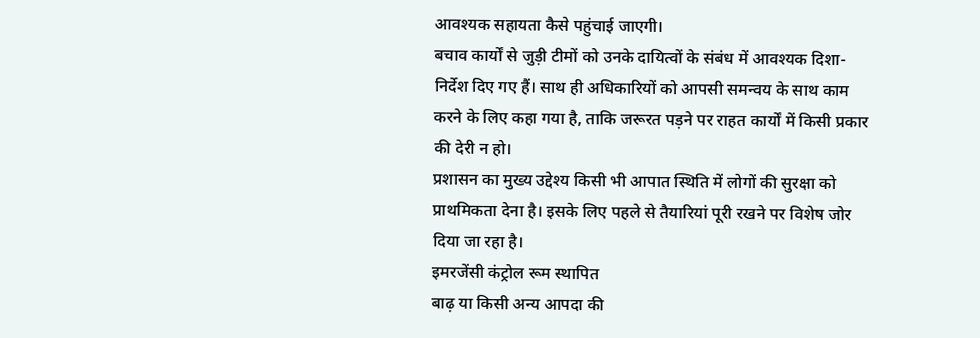आवश्यक सहायता कैसे पहुंचाई जाएगी।
बचाव कार्यों से जुड़ी टीमों को उनके दायित्वों के संबंध में आवश्यक दिशा-निर्देश दिए गए हैं। साथ ही अधिकारियों को आपसी समन्वय के साथ काम करने के लिए कहा गया है, ताकि जरूरत पड़ने पर राहत कार्यों में किसी प्रकार की देरी न हो।
प्रशासन का मुख्य उद्देश्य किसी भी आपात स्थिति में लोगों की सुरक्षा को प्राथमिकता देना है। इसके लिए पहले से तैयारियां पूरी रखने पर विशेष जोर दिया जा रहा है।
इमरजेंसी कंट्रोल रूम स्थापित
बाढ़ या किसी अन्य आपदा की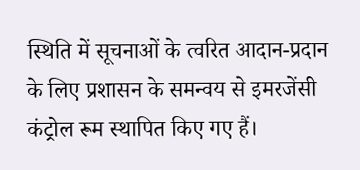स्थिति में सूचनाओं के त्वरित आदान-प्रदान के लिए प्रशासन के समन्वय से इमरजेंसी कंट्रोल रूम स्थापित किए गए हैं।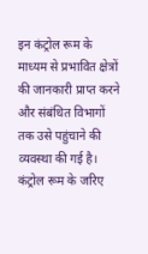इन कंट्रोल रूम के माध्यम से प्रभावित क्षेत्रों की जानकारी प्राप्त करने और संबंधित विभागों तक उसे पहुंचाने की व्यवस्था की गई है।
कंट्रोल रूम के जरिए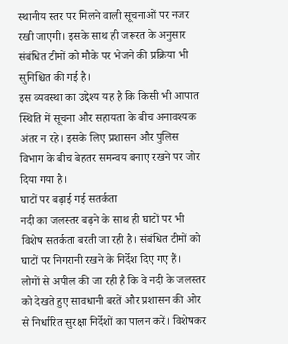स्थानीय स्तर पर मिलने वाली सूचनाओं पर नजर रखी जाएगी। इसके साथ ही जरूरत के अनुसार संबंधित टीमों को मौके पर भेजने की प्रक्रिया भी सुनिश्चित की गई है।
इस व्यवस्था का उद्देश्य यह है कि किसी भी आपात स्थिति में सूचना और सहायता के बीच अनावश्यक अंतर न रहे। इसके लिए प्रशासन और पुलिस विभाग के बीच बेहतर समन्वय बनाए रखने पर जोर दिया गया है।
घाटों पर बढ़ाई गई सतर्कता
नदी का जलस्तर बढ़ने के साथ ही घाटों पर भी विशेष सतर्कता बरती जा रही है। संबंधित टीमों को घाटों पर निगरानी रखने के निर्देश दिए गए हैं।
लोगों से अपील की जा रही है कि वे नदी के जलस्तर को देखते हुए सावधानी बरतें और प्रशासन की ओर से निर्धारित सुरक्षा निर्देशों का पालन करें। विशेषकर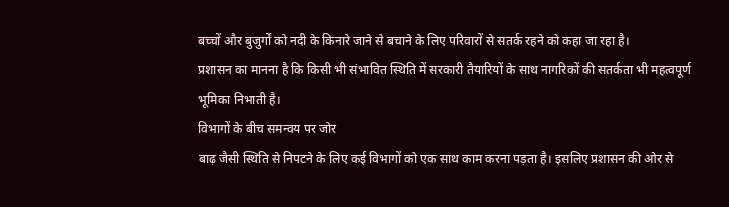बच्चों और बुजुर्गों को नदी के किनारे जाने से बचाने के लिए परिवारों से सतर्क रहने को कहा जा रहा है।
प्रशासन का मानना है कि किसी भी संभावित स्थिति में सरकारी तैयारियों के साथ नागरिकों की सतर्कता भी महत्वपूर्ण भूमिका निभाती है।
विभागों के बीच समन्वय पर जोर
बाढ़ जैसी स्थिति से निपटने के लिए कई विभागों को एक साथ काम करना पड़ता है। इसलिए प्रशासन की ओर से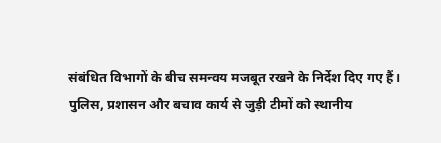संबंधित विभागों के बीच समन्वय मजबूत रखने के निर्देश दिए गए हैं।
पुलिस, प्रशासन और बचाव कार्य से जुड़ी टीमों को स्थानीय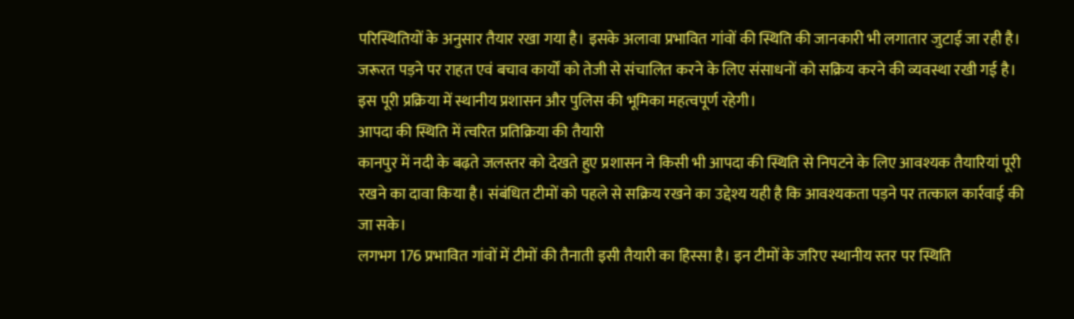परिस्थितियों के अनुसार तैयार रखा गया है। इसके अलावा प्रभावित गांवों की स्थिति की जानकारी भी लगातार जुटाई जा रही है।
जरूरत पड़ने पर राहत एवं बचाव कार्यों को तेजी से संचालित करने के लिए संसाधनों को सक्रिय करने की व्यवस्था रखी गई है। इस पूरी प्रक्रिया में स्थानीय प्रशासन और पुलिस की भूमिका महत्वपूर्ण रहेगी।
आपदा की स्थिति में त्वरित प्रतिक्रिया की तैयारी
कानपुर में नदी के बढ़ते जलस्तर को देखते हुए प्रशासन ने किसी भी आपदा की स्थिति से निपटने के लिए आवश्यक तैयारियां पूरी रखने का दावा किया है। संबंधित टीमों को पहले से सक्रिय रखने का उद्देश्य यही है कि आवश्यकता पड़ने पर तत्काल कार्रवाई की जा सके।
लगभग 176 प्रभावित गांवों में टीमों की तैनाती इसी तैयारी का हिस्सा है। इन टीमों के जरिए स्थानीय स्तर पर स्थिति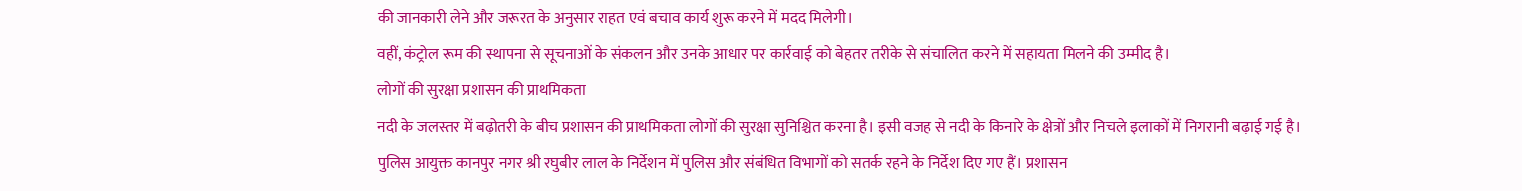की जानकारी लेने और जरूरत के अनुसार राहत एवं बचाव कार्य शुरू करने में मदद मिलेगी।
वहीं, कंट्रोल रूम की स्थापना से सूचनाओं के संकलन और उनके आधार पर कार्रवाई को बेहतर तरीके से संचालित करने में सहायता मिलने की उम्मीद है।
लोगों की सुरक्षा प्रशासन की प्राथमिकता
नदी के जलस्तर में बढ़ोतरी के बीच प्रशासन की प्राथमिकता लोगों की सुरक्षा सुनिश्चित करना है। इसी वजह से नदी के किनारे के क्षेत्रों और निचले इलाकों में निगरानी बढ़ाई गई है।
पुलिस आयुक्त कानपुर नगर श्री रघुबीर लाल के निर्देशन में पुलिस और संबंधित विभागों को सतर्क रहने के निर्देश दिए गए हैं। प्रशासन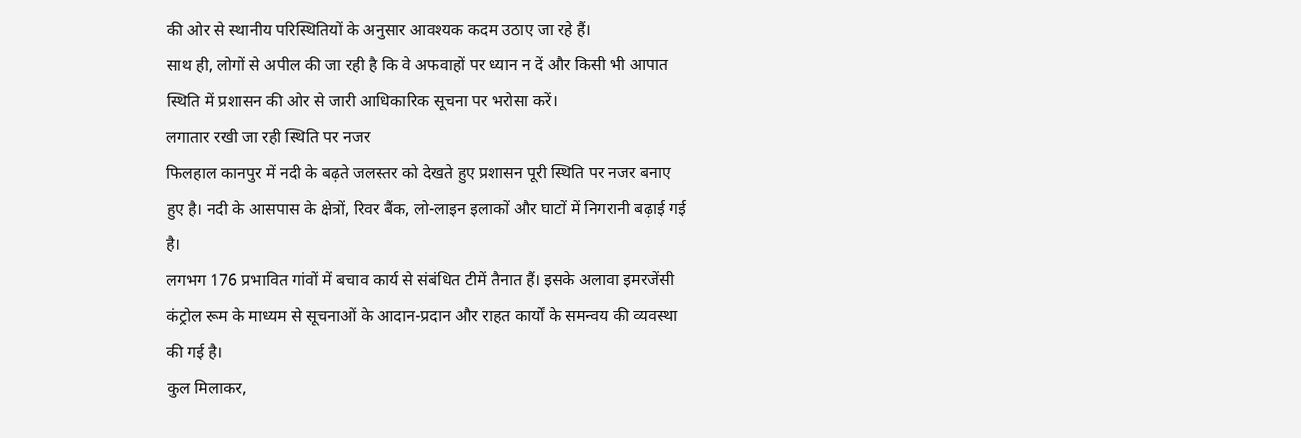की ओर से स्थानीय परिस्थितियों के अनुसार आवश्यक कदम उठाए जा रहे हैं।
साथ ही, लोगों से अपील की जा रही है कि वे अफवाहों पर ध्यान न दें और किसी भी आपात स्थिति में प्रशासन की ओर से जारी आधिकारिक सूचना पर भरोसा करें।
लगातार रखी जा रही स्थिति पर नजर
फिलहाल कानपुर में नदी के बढ़ते जलस्तर को देखते हुए प्रशासन पूरी स्थिति पर नजर बनाए हुए है। नदी के आसपास के क्षेत्रों, रिवर बैंक, लो-लाइन इलाकों और घाटों में निगरानी बढ़ाई गई है।
लगभग 176 प्रभावित गांवों में बचाव कार्य से संबंधित टीमें तैनात हैं। इसके अलावा इमरजेंसी कंट्रोल रूम के माध्यम से सूचनाओं के आदान-प्रदान और राहत कार्यों के समन्वय की व्यवस्था की गई है।
कुल मिलाकर,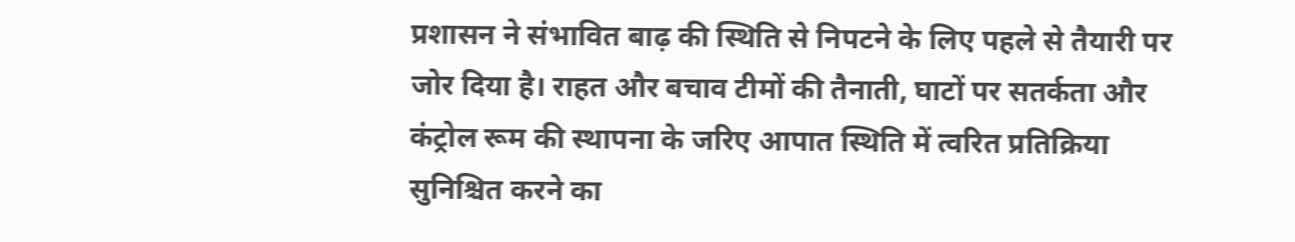प्रशासन ने संभावित बाढ़ की स्थिति से निपटने के लिए पहले से तैयारी पर जोर दिया है। राहत और बचाव टीमों की तैनाती, घाटों पर सतर्कता और कंट्रोल रूम की स्थापना के जरिए आपात स्थिति में त्वरित प्रतिक्रिया सुनिश्चित करने का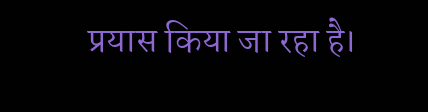प्रयास किया जा रहा है।